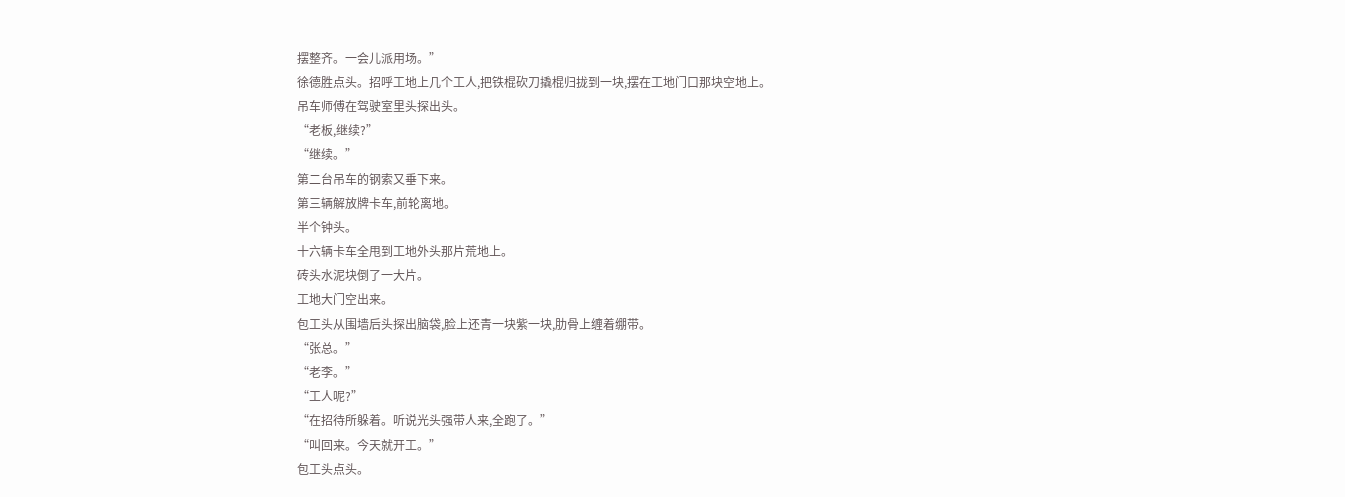摆整齐。一会儿派用场。”
徐德胜点头。招呼工地上几个工人,把铁棍砍刀撬棍归拢到一块,摆在工地门口那块空地上。
吊车师傅在驾驶室里头探出头。
“老板,继续?”
“继续。”
第二台吊车的钢索又垂下来。
第三辆解放牌卡车,前轮离地。
半个钟头。
十六辆卡车全甩到工地外头那片荒地上。
砖头水泥块倒了一大片。
工地大门空出来。
包工头从围墙后头探出脑袋,脸上还青一块紫一块,肋骨上缠着绷带。
“张总。”
“老李。”
“工人呢?”
“在招待所躲着。听说光头强带人来,全跑了。”
“叫回来。今天就开工。”
包工头点头。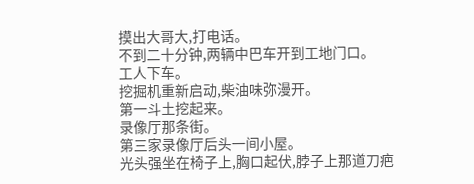摸出大哥大,打电话。
不到二十分钟,两辆中巴车开到工地门口。
工人下车。
挖掘机重新启动,柴油味弥漫开。
第一斗土挖起来。
录像厅那条街。
第三家录像厅后头一间小屋。
光头强坐在椅子上,胸口起伏,脖子上那道刀疤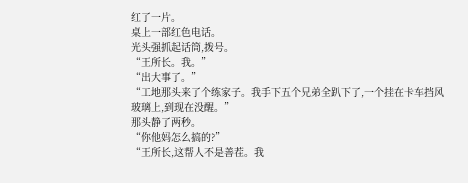红了一片。
桌上一部红色电话。
光头强抓起话筒,拨号。
“王所长。我。”
“出大事了。”
“工地那头来了个练家子。我手下五个兄弟全趴下了,一个挂在卡车挡风玻璃上,到现在没醒。”
那头静了两秒。
“你他妈怎么搞的?”
“王所长,这帮人不是善茬。我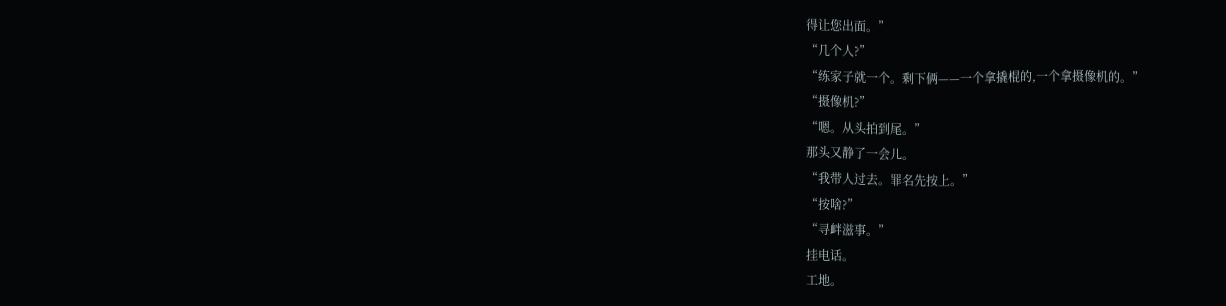得让您出面。”
“几个人?”
“练家子就一个。剩下俩——一个拿撬棍的,一个拿摄像机的。”
“摄像机?”
“嗯。从头拍到尾。”
那头又静了一会儿。
“我带人过去。罪名先按上。”
“按啥?”
“寻衅滋事。”
挂电话。
工地。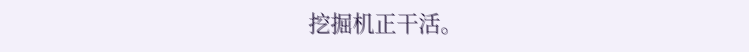挖掘机正干活。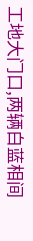工地大门口,两辆白蓝相间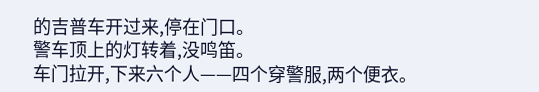的吉普车开过来,停在门口。
警车顶上的灯转着,没鸣笛。
车门拉开,下来六个人——四个穿警服,两个便衣。